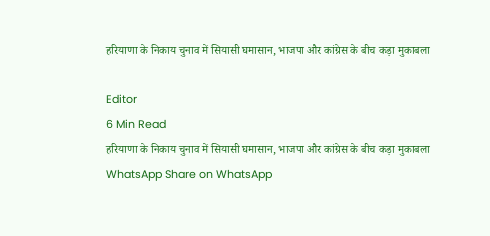हरियाणा के निकाय चुनाव में सियासी घमासान, भाजपा और कांग्रेस के बीच कड़ा मुकाबला

Editor
6 Min Read
हरियाणा के निकाय चुनाव में सियासी घमासान, भाजपा और कांग्रेस के बीच कड़ा मुकाबला
WhatsApp Share on WhatsApp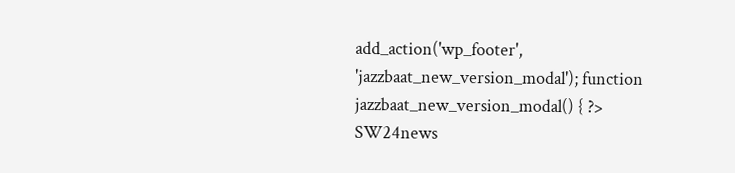add_action('wp_footer', 'jazzbaat_new_version_modal'); function jazzbaat_new_version_modal() { ?>
SW24news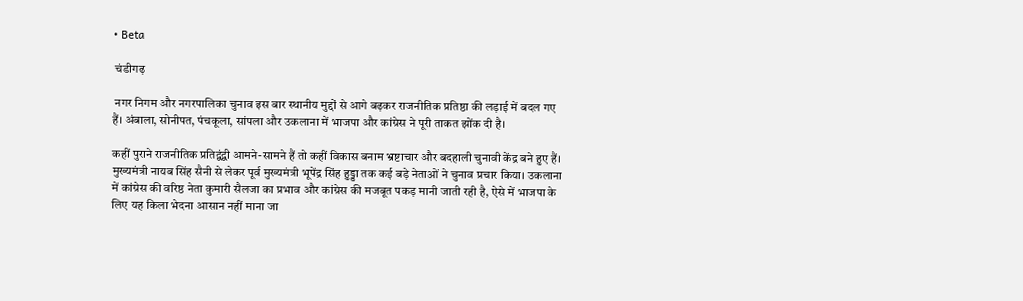• Beta

 चंडीगढ़

 नगर निगम और नगरपालिका चुनाव इस बार स्थानीय मुद्दों से आगे बढ़कर राजनीतिक प्रतिष्ठा की लड़ाई में बदल गए हैं। अंबाला, सोनीपत, पंचकूला, सांपला और उकलाना में भाजपा और कांग्रेस ने पूरी ताकत झोंक दी है।

कहीं पुराने राजनीतिक प्रतिद्वंद्वी आमने-सामने हैं तो कहीं विकास बनाम भ्रष्टाचार और बदहाली चुनावी केंद्र बने हुए हैं। मुख्यमंत्री नायब सिंह सैनी से लेकर पूर्व मुख्यमंत्री भूपेंद्र सिंह हुड्डा तक कई बड़े नेताओं ने चुनाव प्रचार किया। उकलाना में कांग्रेस की वरिष्ठ नेता कुमारी सैलजा का प्रभाव और कांग्रेस की मजबूत पकड़ मानी जाती रही है, ऐसे में भाजपा के लिए यह किला भेदना आसान नहीं माना जा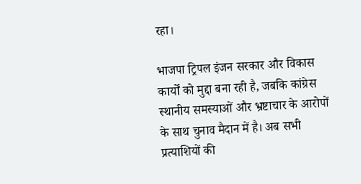रहा।

भाजपा ट्रिपल इंजन सरकार और विकास कार्यों को मुद्दा बना रही है, जबकि कांग्रेस स्थानीय समस्याओं और भ्रष्टाचार के आरोपों के साथ चुनाव मैदान में है। अब सभी प्रत्याशियों की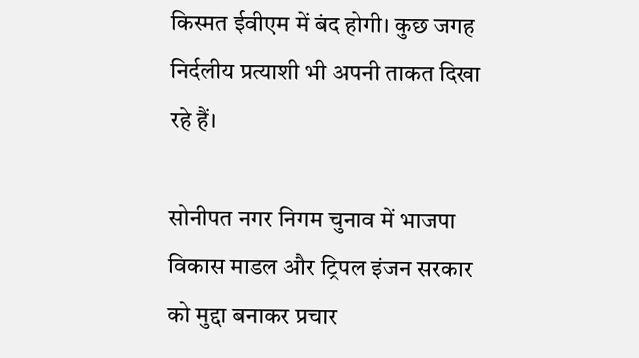किस्मत ईवीएम में बंद होगी। कुछ जगह निर्दलीय प्रत्याशी भी अपनी ताकत दिखा रहे हैं।

सोनीपत नगर निगम चुनाव में भाजपा विकास माडल और ट्रिपल इंजन सरकार को मुद्दा बनाकर प्रचार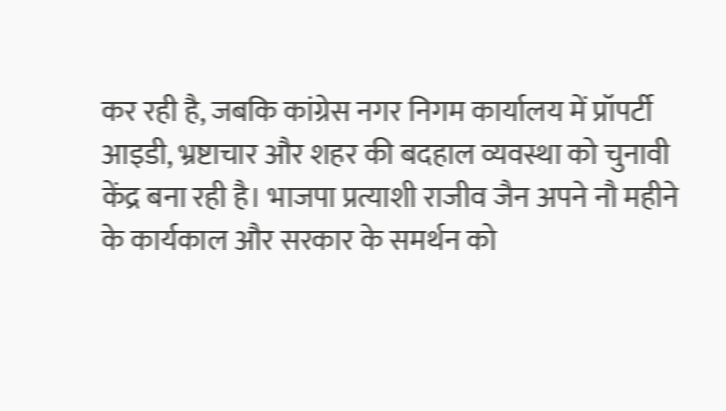कर रही है, जबकि कांग्रेस नगर निगम कार्यालय में प्रॉपर्टी आइडी, भ्रष्टाचार और शहर की बदहाल व्यवस्था को चुनावी केंद्र बना रही है। भाजपा प्रत्याशी राजीव जैन अपने नौ महीने के कार्यकाल और सरकार के समर्थन को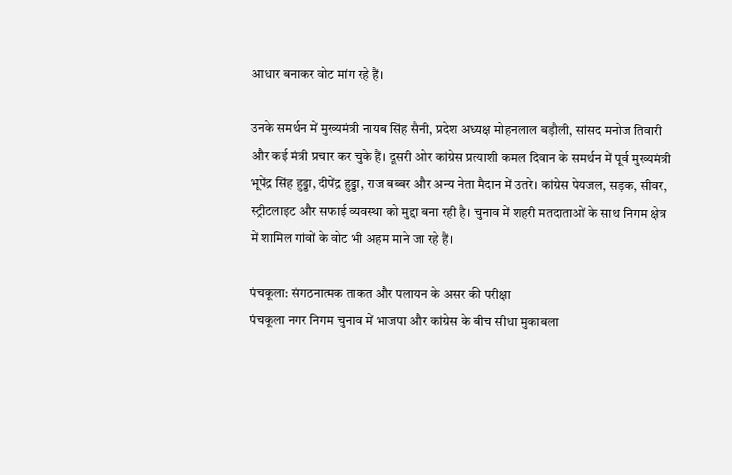आधार बनाकर वोट मांग रहे हैं।

उनके समर्थन में मुख्यमंत्री नायब सिंह सैनी, प्रदेश अध्यक्ष मोहनलाल बड़ौली, सांसद मनोज तिवारी और कई मंत्री प्रचार कर चुके हैं। दूसरी ओर कांग्रेस प्रत्याशी कमल दिवान के समर्थन में पूर्व मुख्यमंत्री भूपेंद्र सिंह हुड्डा, दीपेंद्र हुड्डा, राज बब्बर और अन्य नेता मैदान में उतरे। कांग्रेस पेयजल, सड़क, सीवर, स्ट्रीटलाइट और सफाई व्यवस्था को मुद्दा बना रही है। चुनाव में शहरी मतदाताओं के साथ निगम क्षेत्र में शामिल गांवों के वोट भी अहम माने जा रहे हैं।

पंचकूला: संगठनात्मक ताकत और पलायन के असर की परीक्षा
पंचकूला नगर निगम चुनाव में भाजपा और कांग्रेस के बीच सीधा मुकाबला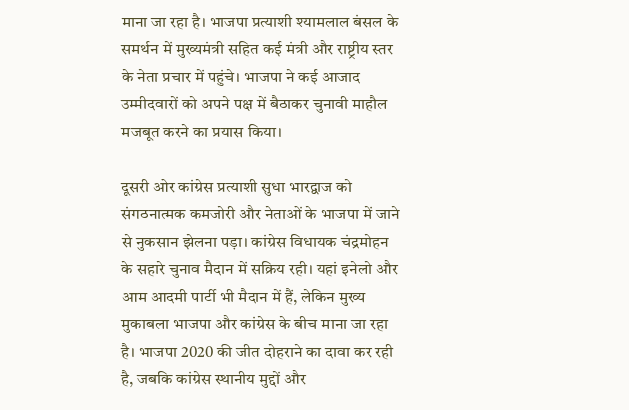माना जा रहा है। भाजपा प्रत्याशी श्यामलाल बंसल के समर्थन में मुख्यमंत्री सहित कई मंत्री और राष्ट्रीय स्तर के नेता प्रचार में पहुंचे। भाजपा ने कई आजाद उम्मीदवारों को अपने पक्ष में बैठाकर चुनावी माहौल मजबूत करने का प्रयास किया।

दूसरी ओर कांग्रेस प्रत्याशी सुधा भारद्वाज को संगठनात्मक कमजोरी और नेताओं के भाजपा में जाने से नुकसान झेलना पड़ा। कांग्रेस विधायक चंद्रमोहन के सहारे चुनाव मैदान में सक्रिय रही। यहां इनेलो और आम आदमी पार्टी भी मैदान में हैं, लेकिन मुख्य मुकाबला भाजपा और कांग्रेस के बीच माना जा रहा है। भाजपा 2020 की जीत दोहराने का दावा कर रही है, जबकि कांग्रेस स्थानीय मुद्दों और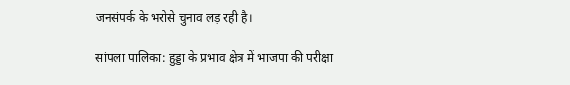जनसंपर्क के भरोसे चुनाव लड़ रही है।

सांपला पालिका: हुड्डा के प्रभाव क्षेत्र में भाजपा की परीक्षा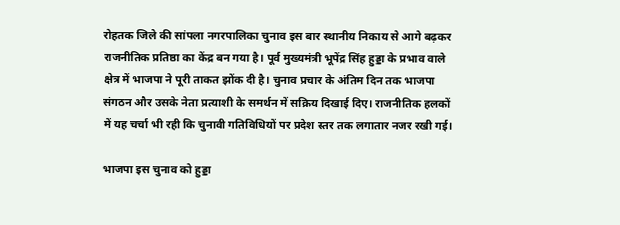रोहतक जिले की सांपला नगरपालिका चुनाव इस बार स्थानीय निकाय से आगे बढ़कर राजनीतिक प्रतिष्ठा का केंद्र बन गया है। पूर्व मुख्यमंत्री भूपेंद्र सिंह हुड्डा के प्रभाव वाले क्षेत्र में भाजपा ने पूरी ताकत झोंक दी है। चुनाव प्रचार के अंतिम दिन तक भाजपा संगठन और उसके नेता प्रत्याशी के समर्थन में सक्रिय दिखाई दिए। राजनीतिक हलकों में यह चर्चा भी रही कि चुनावी गतिविधियों पर प्रदेश स्तर तक लगातार नजर रखी गई।

भाजपा इस चुनाव को हुड्डा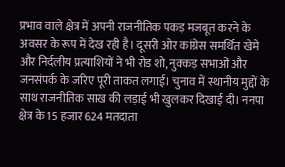प्रभाव वाले क्षेत्र में अपनी राजनीतिक पकड़ मजबूत करने के अवसर के रूप में देख रही है। दूसरी ओर कांग्रेस समर्थित खेमे और निर्दलीय प्रत्याशियों ने भी रोड शो, नुक्कड़ सभाओं और जनसंपर्क के जरिए पूरी ताकत लगाई। चुनाव में स्थानीय मुद्दों के साथ राजनीतिक साख की लड़ाई भी खुलकर दिखाई दी। ननपा क्षेत्र के 15 हजार 624 मतदाता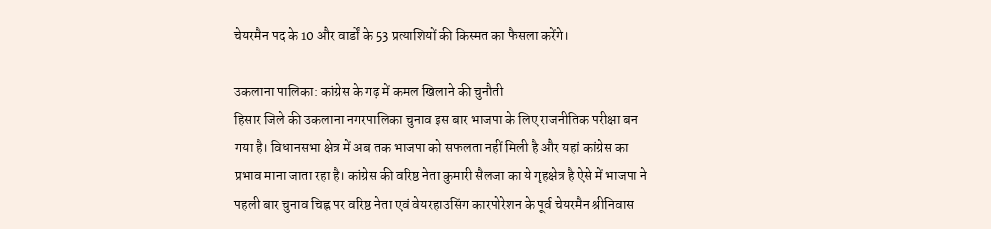चेयरमैन पद के 10 और वार्डों के 53 प्रत्याशियों की किस्मत का फैसला करेंगे।

उकलाना पालिका: कांग्रेस के गढ़ में कमल खिलाने की चुनौती
हिसार जिले की उकलाना नगरपालिका चुनाव इस बार भाजपा के लिए राजनीतिक परीक्षा बन गया है। विधानसभा क्षेत्र में अब तक भाजपा को सफलता नहीं मिली है और यहां कांग्रेस का प्रभाव माना जाता रहा है। कांग्रेस की वरिष्ठ नेता कुमारी सैलजा का ये गृहक्षेत्र है ऐसे में भाजपा ने पहली बार चुनाव चिह्न पर वरिष्ठ नेता एवं वेयरहाउसिंग कारपोरेशन के पूर्व चेयरमैन श्रीनिवास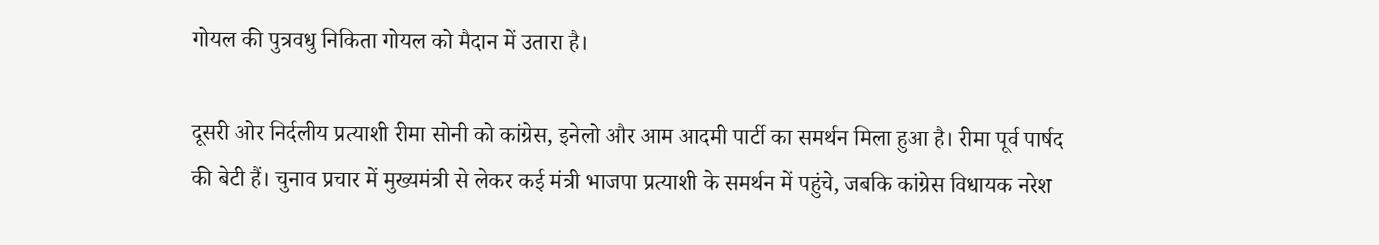गोयल की पुत्रवधु निकिता गोयल को मैदान में उतारा है।

दूसरी ओर निर्दलीय प्रत्याशी रीमा सोनी को कांग्रेस, इनेलो और आम आदमी पार्टी का समर्थन मिला हुआ है। रीमा पूर्व पार्षद की बेटी हैं। चुनाव प्रचार में मुख्यमंत्री से लेकर कई मंत्री भाजपा प्रत्याशी के समर्थन में पहुंचे, जबकि कांग्रेस विधायक नरेश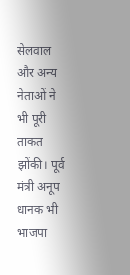सेलवाल और अन्य नेताओं ने भी पूरी ताकत झोंकी। पूर्व मंत्री अनूप धानक भी भाजपा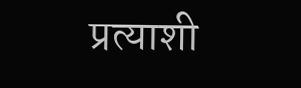प्रत्याशी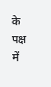के पक्ष में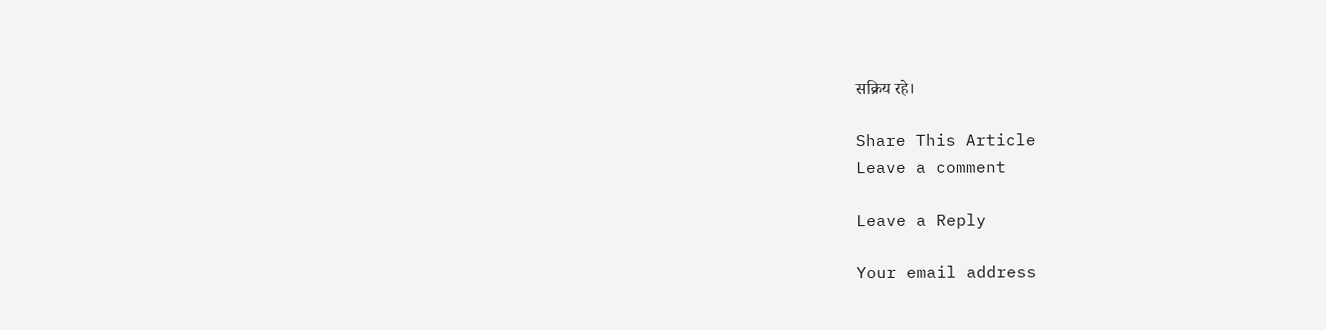सक्रिय रहे।

Share This Article
Leave a comment

Leave a Reply

Your email address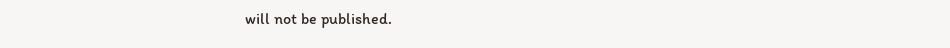will not be published.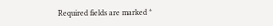Required fields are marked *